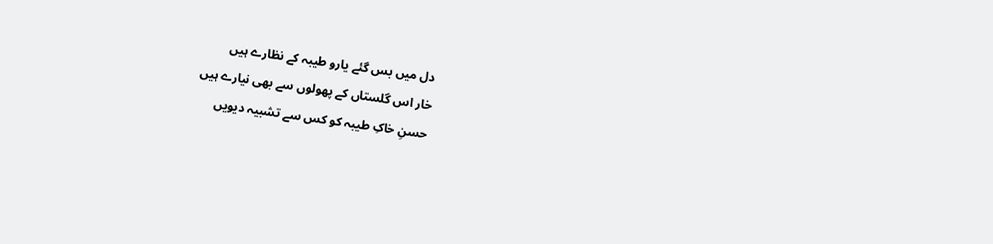دل میں بس گئے یارو طیبہ کے نظارے ہیں
خار اس گلستاں کے پھولوں سے بھی نیارے ہیں
حسنِ خاکِ طیبہ کو کس سے تشبیہ دیویں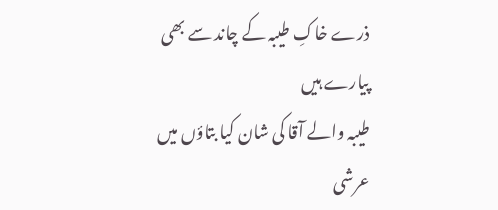ذرے خاکِ طیبہ کے چاند سے بھی پیارے ہیں
طیبہ والے آقا کی شان کیا بتاؤں میں
عرشی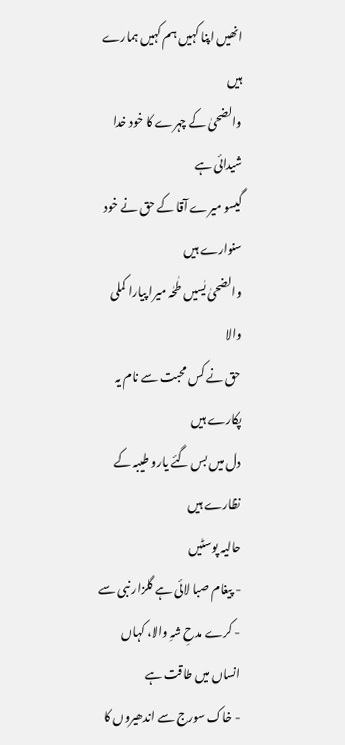انھیں اپنا کہیں ہم کہیں ہمارے ہیں
والضحیٰ کے چہرے کا خود خدا شیدائی ہے
گیسو میرے آقا کے حق نے خود سنوارے ہیں
والضحیٰ یٰسیں طٰحٰہ میرا پیارا کملی والا
حق نے کس محبت سے نام یہ پکارے ہیں
دل میں بس گئے یارو طیبہ کے نظارے ہیں
حالیہ پوسٹیں
- پیغام صبا لائی ہے گلزار نبی سے
- کرے مدحِ شہِ والا، کہاں انساں میں طاقت ہے
- خاک سورج سے اندھیروں کا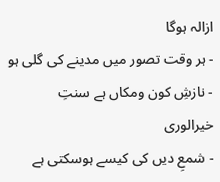ازالہ ہوگا
- ہر وقت تصور میں مدینے کی گلی ہو
- نازشِ کون ومکاں ہے سنتِ خیرالوری
- شمعِ دیں کی کیسے ہوسکتی ہے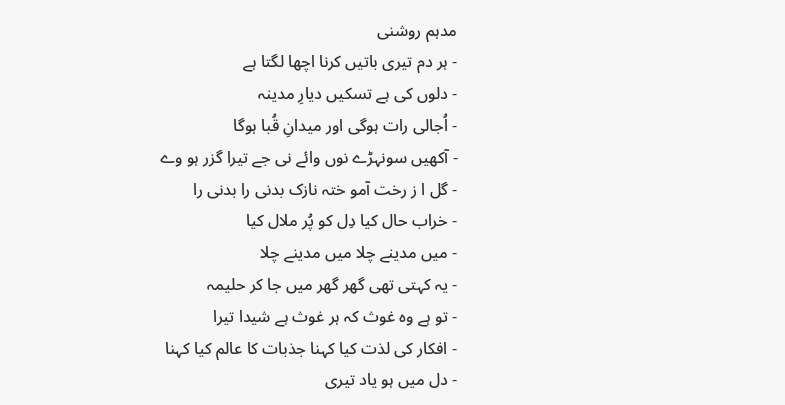مدہم روشنی
- ہر دم تیری باتیں کرنا اچھا لگتا ہے
- دلوں کی ہے تسکیں دیارِ مدینہ
- اُجالی رات ہوگی اور میدانِ قُبا ہوگا
- آکھیں سونہڑے نوں وائے نی جے تیرا گزر ہو وے
- گل ا ز رخت آمو ختہ نازک بدنی را بدنی را
- خراب حال کیا دِل کو پُر ملال کیا
- میں مدینے چلا میں مدینے چلا
- یہ کہتی تھی گھر گھر میں جا کر حلیمہ
- تو ہے وہ غوث کہ ہر غوث ہے شیدا تیرا
- افکار کی لذت کیا کہنا جذبات کا عالم کیا کہنا
- دل میں ہو یاد تیری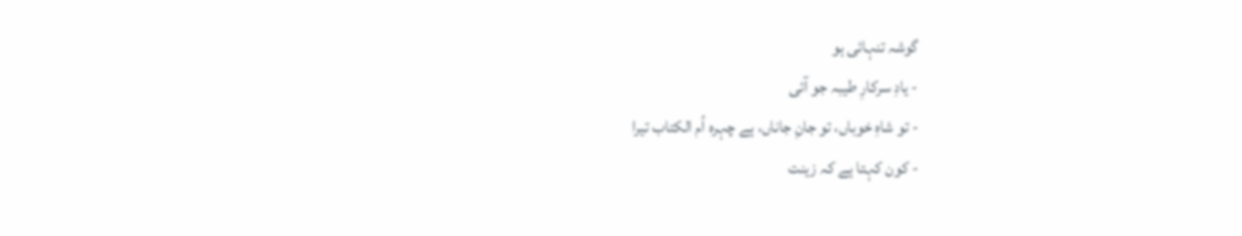گوشہ تنہائی ہو
- یادِ سرکارِ طیبہ جو آئی
- تو شاہِ خوباں، تو جانِ جاناں، ہے چہرہ اُم الکتاب تیرا
- کون کہتا ہے کہ زینت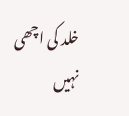خلد کی اچھی نہیں